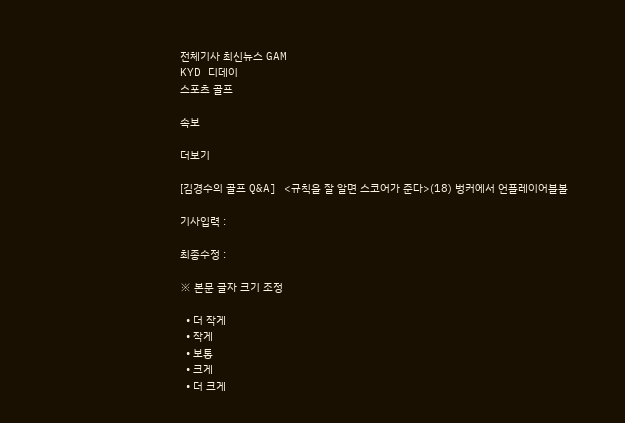전체기사 최신뉴스 GAM
KYD 디데이
스포츠 골프

속보

더보기

[김경수의 골프 Q&A] <규칙을 잘 알면 스코어가 준다>(18) 벙커에서 언플레이어블볼

기사입력 :

최종수정 :

※ 본문 글자 크기 조정

  • 더 작게
  • 작게
  • 보통
  • 크게
  • 더 크게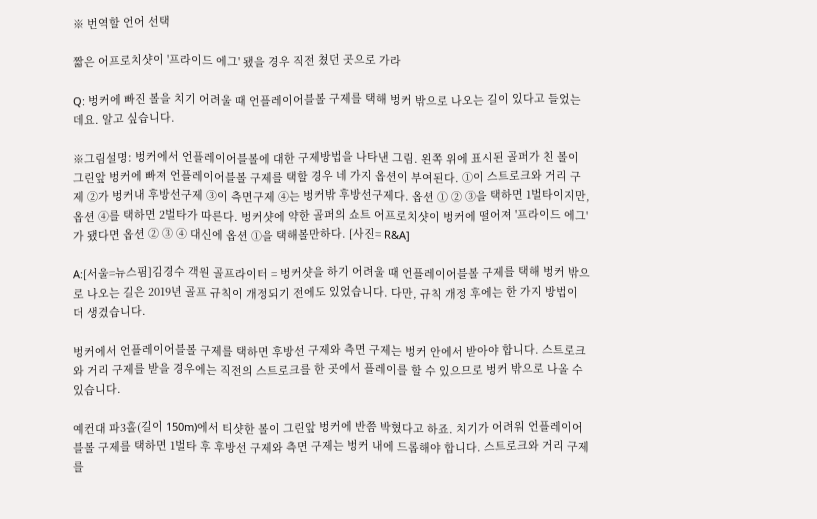※ 번역할 언어 선택

짧은 어프로치샷이 '프라이드 에그' 됐을 경우 직전 쳤던 곳으로 가라

Q: 벙커에 빠진 볼을 치기 어려울 때 언플레이어블볼 구제를 택해 벙커 밖으로 나오는 길이 있다고 들었는데요. 알고 싶습니다.

※그림설명: 벙커에서 언플레이어블볼에 대한 구제방법을 나타낸 그림. 왼쪽 위에 표시된 골퍼가 친 볼이 그린앞 벙커에 빠져 언플레이어블볼 구제를 택할 경우 네 가지 옵션이 부여된다. ①이 스트로크와 거리 구제 ②가 벙커내 후방선구제 ③이 측면구제 ④는 벙커밖 후방선구제다. 옵션 ① ② ③을 택하면 1벌타이지만, 옵션 ④를 택하면 2벌타가 따른다. 벙커샷에 약한 골퍼의 쇼트 어프로치샷이 벙커에 떨어져 '프라이드 에그'가 됐다면 옵션 ② ③ ④ 대신에 옵션 ①을 택해볼만하다. [사진= R&A]

A:[서울=뉴스핌]김경수 객원 골프라이터 = 벙커샷을 하기 어려울 때 언플레이어블볼 구제를 택해 벙커 밖으로 나오는 길은 2019년 골프 규칙이 개정되기 전에도 있었습니다. 다만, 규칙 개정 후에는 한 가지 방법이 더 생겼습니다.

벙커에서 언플레이어블볼 구제를 택하면 후방선 구제와 측면 구제는 벙커 안에서 받아야 합니다. 스트로크와 거리 구제를 받을 경우에는 직전의 스트로크를 한 곳에서 플레이를 할 수 있으므로 벙커 밖으로 나올 수 있습니다.

예컨대 파3홀(길이 150m)에서 티샷한 볼이 그린앞 벙커에 반쯤 박혔다고 하죠. 치기가 어려워 언플레이어블볼 구제를 택하면 1벌타 후 후방선 구제와 측면 구제는 벙커 내에 드롭해야 합니다. 스트로크와 거리 구제를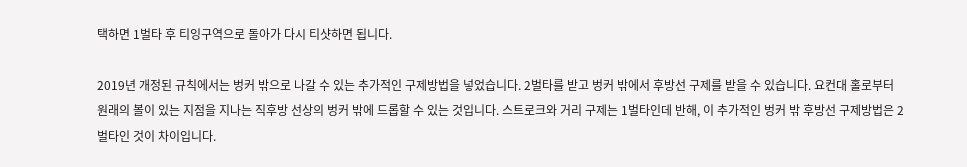택하면 1벌타 후 티잉구역으로 돌아가 다시 티샷하면 됩니다.

2019년 개정된 규칙에서는 벙커 밖으로 나갈 수 있는 추가적인 구제방법을 넣었습니다. 2벌타를 받고 벙커 밖에서 후방선 구제를 받을 수 있습니다. 요컨대 홀로부터 원래의 볼이 있는 지점을 지나는 직후방 선상의 벙커 밖에 드롭할 수 있는 것입니다. 스트로크와 거리 구제는 1벌타인데 반해, 이 추가적인 벙커 밖 후방선 구제방법은 2벌타인 것이 차이입니다.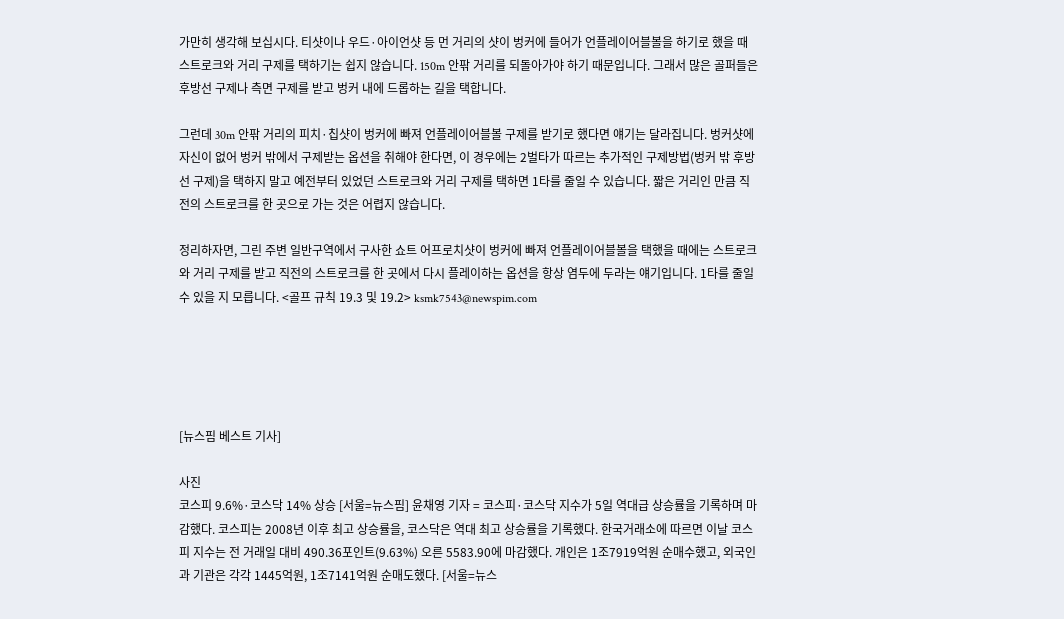가만히 생각해 보십시다. 티샷이나 우드·아이언샷 등 먼 거리의 샷이 벙커에 들어가 언플레이어블볼을 하기로 했을 때 스트로크와 거리 구제를 택하기는 쉽지 않습니다. 150m 안팎 거리를 되돌아가야 하기 때문입니다. 그래서 많은 골퍼들은 후방선 구제나 측면 구제를 받고 벙커 내에 드롭하는 길을 택합니다.

그런데 30m 안팎 거리의 피치·칩샷이 벙커에 빠져 언플레이어블볼 구제를 받기로 했다면 얘기는 달라집니다. 벙커샷에 자신이 없어 벙커 밖에서 구제받는 옵션을 취해야 한다면, 이 경우에는 2벌타가 따르는 추가적인 구제방법(벙커 밖 후방선 구제)을 택하지 말고 예전부터 있었던 스트로크와 거리 구제를 택하면 1타를 줄일 수 있습니다. 짧은 거리인 만큼 직전의 스트로크를 한 곳으로 가는 것은 어렵지 않습니다.

정리하자면, 그린 주변 일반구역에서 구사한 쇼트 어프로치샷이 벙커에 빠져 언플레이어블볼을 택했을 때에는 스트로크와 거리 구제를 받고 직전의 스트로크를 한 곳에서 다시 플레이하는 옵션을 항상 염두에 두라는 얘기입니다. 1타를 줄일 수 있을 지 모릅니다. <골프 규칙 19.3 및 19.2> ksmk7543@newspim.com





[뉴스핌 베스트 기사]

사진
코스피 9.6%·코스닥 14% 상승 [서울=뉴스핌] 윤채영 기자 = 코스피·코스닥 지수가 5일 역대급 상승률을 기록하며 마감했다. 코스피는 2008년 이후 최고 상승률을, 코스닥은 역대 최고 상승률을 기록했다. 한국거래소에 따르면 이날 코스피 지수는 전 거래일 대비 490.36포인트(9.63%) 오른 5583.90에 마감했다. 개인은 1조7919억원 순매수했고, 외국인과 기관은 각각 1445억원, 1조7141억원 순매도했다. [서울=뉴스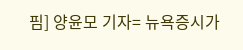핌] 양윤모 기자= 뉴욕증시가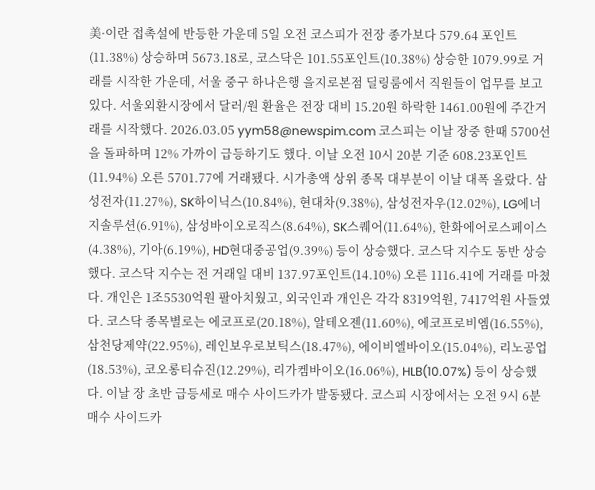美·이란 접촉설에 반등한 가운데 5일 오전 코스피가 전장 종가보다 579.64 포인트(11.38%) 상승하며 5673.18로, 코스닥은 101.55포인트(10.38%) 상승한 1079.99로 거래를 시작한 가운데, 서울 중구 하나은행 을지로본점 딜링룸에서 직원들이 업무를 보고 있다. 서울외환시장에서 달러/원 환율은 전장 대비 15.20원 하락한 1461.00원에 주간거래를 시작했다. 2026.03.05 yym58@newspim.com 코스피는 이날 장중 한때 5700선을 돌파하며 12% 가까이 급등하기도 했다. 이날 오전 10시 20분 기준 608.23포인트(11.94%) 오른 5701.77에 거래됐다. 시가총액 상위 종목 대부분이 이날 대폭 올랐다. 삼성전자(11.27%), SK하이닉스(10.84%), 현대차(9.38%), 삼성전자우(12.02%), LG에너지솔루션(6.91%), 삼성바이오로직스(8.64%), SK스퀘어(11.64%), 한화에어로스페이스(4.38%), 기아(6.19%), HD현대중공업(9.39%) 등이 상승했다. 코스닥 지수도 동반 상승했다. 코스닥 지수는 전 거래일 대비 137.97포인트(14.10%) 오른 1116.41에 거래를 마쳤다. 개인은 1조5530억원 팔아치웠고, 외국인과 개인은 각각 8319억원, 7417억원 사들였다. 코스닥 종목별로는 에코프로(20.18%), 알테오젠(11.60%), 에코프로비엠(16.55%), 삼천당제약(22.95%), 레인보우로보틱스(18.47%), 에이비엘바이오(15.04%), 리노공업(18.53%), 코오롱티슈진(12.29%), 리가켐바이오(16.06%), HLB(10.07%) 등이 상승했다. 이날 장 초반 급등세로 매수 사이드카가 발동됐다. 코스피 시장에서는 오전 9시 6분 매수 사이드카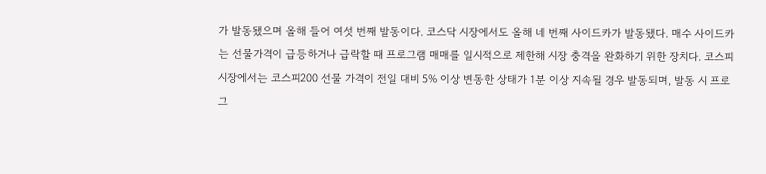가 발동됐으며 올해 들어 여섯 번째 발동이다. 코스닥 시장에서도 올해 네 번째 사이드카가 발동됐다. 매수 사이드카는 선물가격이 급등하거나 급락할 때 프로그램 매매를 일시적으로 제한해 시장 충격을 완화하기 위한 장치다. 코스피 시장에서는 코스피200 선물 가격이 전일 대비 5% 이상 변동한 상태가 1분 이상 지속될 경우 발동되며, 발동 시 프로그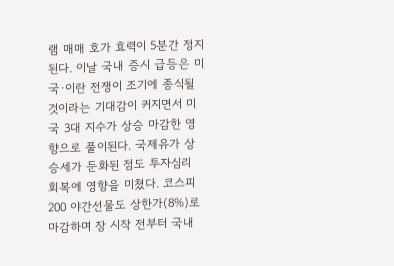램 매매 호가 효력이 5분간 정지된다. 이날 국내 증시 급등은 미국·이란 전쟁이 조기에 종식될 것이라는 기대감이 커지면서 미국 3대 지수가 상승 마감한 영향으로 풀이된다. 국제유가 상승세가 둔화된 점도 투자심리 회복에 영향을 미쳤다. 코스피200 야간선물도 상한가(8%)로 마감하며 장 시작 전부터 국내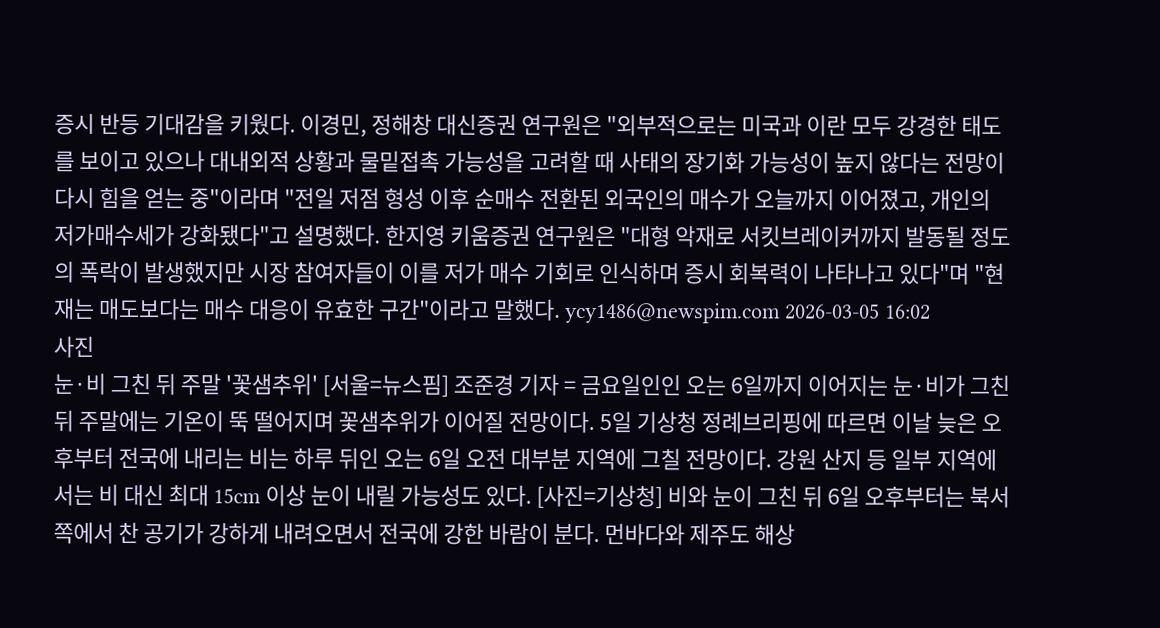증시 반등 기대감을 키웠다. 이경민, 정해창 대신증권 연구원은 "외부적으로는 미국과 이란 모두 강경한 태도를 보이고 있으나 대내외적 상황과 물밑접촉 가능성을 고려할 때 사태의 장기화 가능성이 높지 않다는 전망이 다시 힘을 얻는 중"이라며 "전일 저점 형성 이후 순매수 전환된 외국인의 매수가 오늘까지 이어졌고, 개인의 저가매수세가 강화됐다"고 설명했다. 한지영 키움증권 연구원은 "대형 악재로 서킷브레이커까지 발동될 정도의 폭락이 발생했지만 시장 참여자들이 이를 저가 매수 기회로 인식하며 증시 회복력이 나타나고 있다"며 "현재는 매도보다는 매수 대응이 유효한 구간"이라고 말했다. ycy1486@newspim.com 2026-03-05 16:02
사진
눈·비 그친 뒤 주말 '꽃샘추위' [서울=뉴스핌] 조준경 기자 = 금요일인인 오는 6일까지 이어지는 눈·비가 그친 뒤 주말에는 기온이 뚝 떨어지며 꽃샘추위가 이어질 전망이다. 5일 기상청 정례브리핑에 따르면 이날 늦은 오후부터 전국에 내리는 비는 하루 뒤인 오는 6일 오전 대부분 지역에 그칠 전망이다. 강원 산지 등 일부 지역에서는 비 대신 최대 15cm 이상 눈이 내릴 가능성도 있다. [사진=기상청] 비와 눈이 그친 뒤 6일 오후부터는 북서쪽에서 찬 공기가 강하게 내려오면서 전국에 강한 바람이 분다. 먼바다와 제주도 해상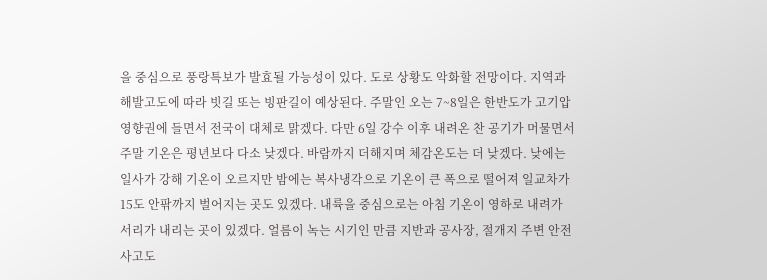을 중심으로 풍랑특보가 발효될 가능성이 있다. 도로 상황도 악화할 전망이다. 지역과 해발고도에 따라 빗길 또는 빙판길이 예상된다. 주말인 오는 7~8일은 한반도가 고기압 영향권에 들면서 전국이 대체로 맑겠다. 다만 6일 강수 이후 내려온 찬 공기가 머물면서 주말 기온은 평년보다 다소 낮겠다. 바람까지 더해지며 체감온도는 더 낮겠다. 낮에는 일사가 강해 기온이 오르지만 밤에는 복사냉각으로 기온이 큰 폭으로 떨어져 일교차가 15도 안팎까지 벌어지는 곳도 있겠다. 내륙을 중심으로는 아침 기온이 영하로 내려가 서리가 내리는 곳이 있겠다. 얼름이 녹는 시기인 만큼 지반과 공사장, 절개지 주변 안전사고도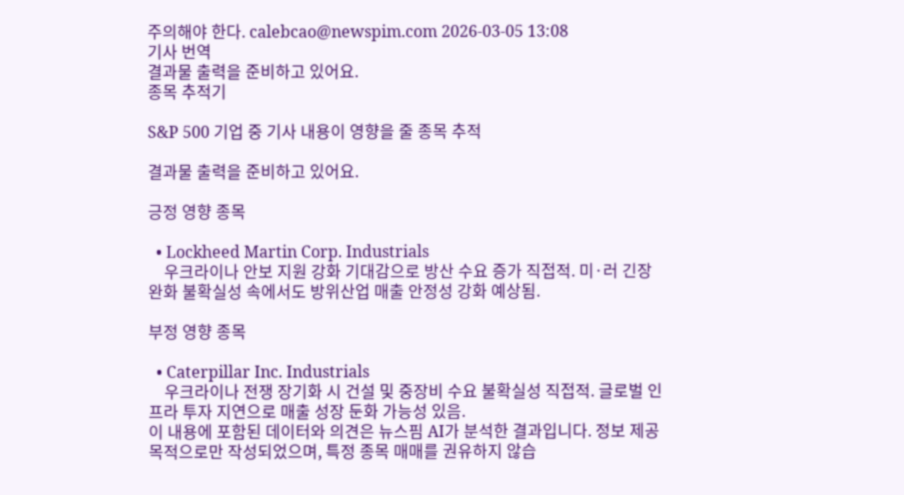주의해야 한다. calebcao@newspim.com 2026-03-05 13:08
기사 번역
결과물 출력을 준비하고 있어요.
종목 추적기

S&P 500 기업 중 기사 내용이 영향을 줄 종목 추적

결과물 출력을 준비하고 있어요.

긍정 영향 종목

  • Lockheed Martin Corp. Industrials
    우크라이나 안보 지원 강화 기대감으로 방산 수요 증가 직접적. 미·러 긴장 완화 불확실성 속에서도 방위산업 매출 안정성 강화 예상됨.

부정 영향 종목

  • Caterpillar Inc. Industrials
    우크라이나 전쟁 장기화 시 건설 및 중장비 수요 불확실성 직접적. 글로벌 인프라 투자 지연으로 매출 성장 둔화 가능성 있음.
이 내용에 포함된 데이터와 의견은 뉴스핌 AI가 분석한 결과입니다. 정보 제공 목적으로만 작성되었으며, 특정 종목 매매를 권유하지 않습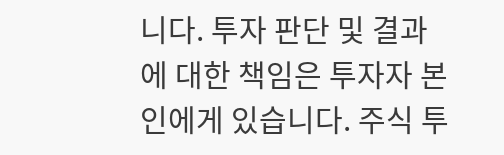니다. 투자 판단 및 결과에 대한 책임은 투자자 본인에게 있습니다. 주식 투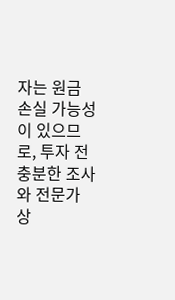자는 원금 손실 가능성이 있으므로, 투자 전 충분한 조사와 전문가 상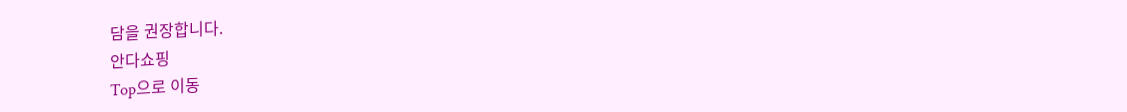담을 권장합니다.
안다쇼핑
Top으로 이동